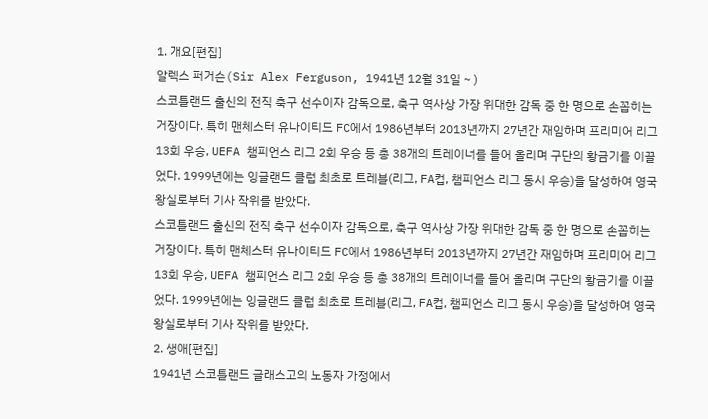1. 개요[편집]
알렉스 퍼거슨(Sir Alex Ferguson, 1941년 12월 31일 ~ )
스코틀랜드 출신의 전직 축구 선수이자 감독으로, 축구 역사상 가장 위대한 감독 중 한 명으로 손꼽히는 거장이다. 특히 맨체스터 유나이티드 FC에서 1986년부터 2013년까지 27년간 재임하며 프리미어 리그 13회 우승, UEFA 챔피언스 리그 2회 우승 등 총 38개의 트레이너를 들어 올리며 구단의 황금기를 이끌었다. 1999년에는 잉글랜드 클럽 최초로 트레블(리그, FA컵, 챔피언스 리그 동시 우승)을 달성하여 영국 왕실로부터 기사 작위를 받았다.
스코틀랜드 출신의 전직 축구 선수이자 감독으로, 축구 역사상 가장 위대한 감독 중 한 명으로 손꼽히는 거장이다. 특히 맨체스터 유나이티드 FC에서 1986년부터 2013년까지 27년간 재임하며 프리미어 리그 13회 우승, UEFA 챔피언스 리그 2회 우승 등 총 38개의 트레이너를 들어 올리며 구단의 황금기를 이끌었다. 1999년에는 잉글랜드 클럽 최초로 트레블(리그, FA컵, 챔피언스 리그 동시 우승)을 달성하여 영국 왕실로부터 기사 작위를 받았다.
2. 생애[편집]
1941년 스코틀랜드 글래스고의 노동자 가정에서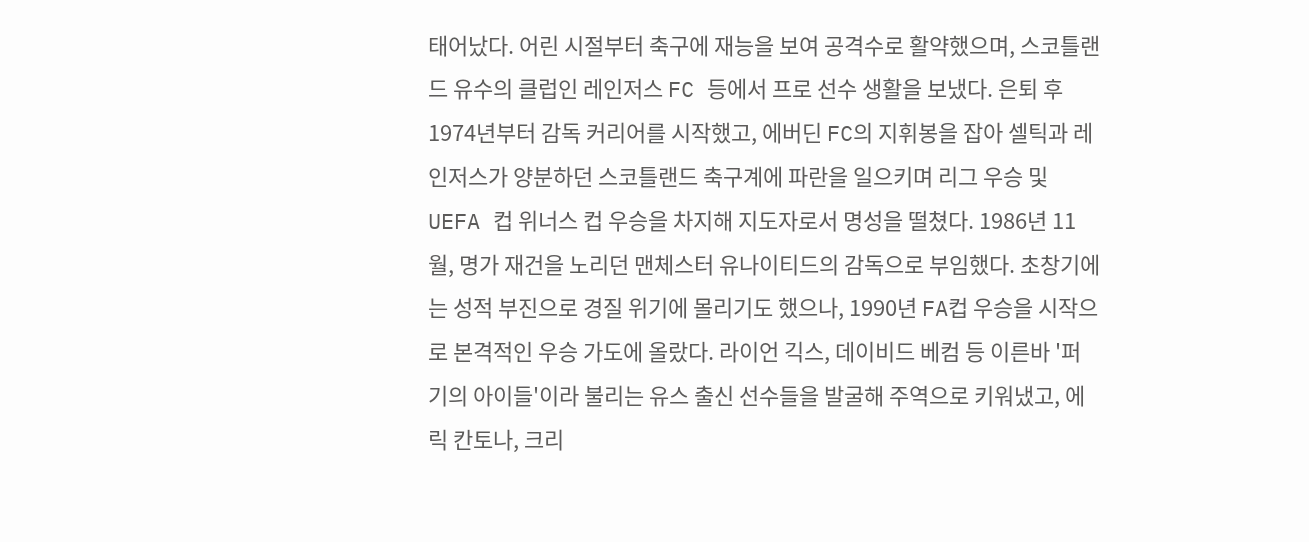태어났다. 어린 시절부터 축구에 재능을 보여 공격수로 활약했으며, 스코틀랜드 유수의 클럽인 레인저스 FC 등에서 프로 선수 생활을 보냈다. 은퇴 후 1974년부터 감독 커리어를 시작했고, 에버딘 FC의 지휘봉을 잡아 셀틱과 레인저스가 양분하던 스코틀랜드 축구계에 파란을 일으키며 리그 우승 및 UEFA 컵 위너스 컵 우승을 차지해 지도자로서 명성을 떨쳤다. 1986년 11월, 명가 재건을 노리던 맨체스터 유나이티드의 감독으로 부임했다. 초창기에는 성적 부진으로 경질 위기에 몰리기도 했으나, 1990년 FA컵 우승을 시작으로 본격적인 우승 가도에 올랐다. 라이언 긱스, 데이비드 베컴 등 이른바 '퍼기의 아이들'이라 불리는 유스 출신 선수들을 발굴해 주역으로 키워냈고, 에릭 칸토나, 크리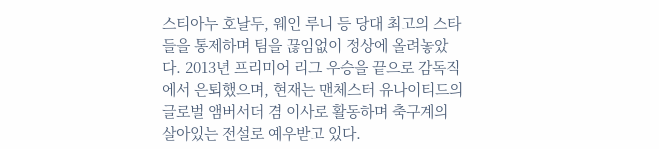스티아누 호날두, 웨인 루니 등 당대 최고의 스타들을 통제하며 팀을 끊임없이 정상에 올려놓았다. 2013년 프리미어 리그 우승을 끝으로 감독직에서 은퇴했으며, 현재는 맨체스터 유나이티드의 글로벌 앰버서더 겸 이사로 활동하며 축구계의 살아있는 전설로 예우받고 있다.